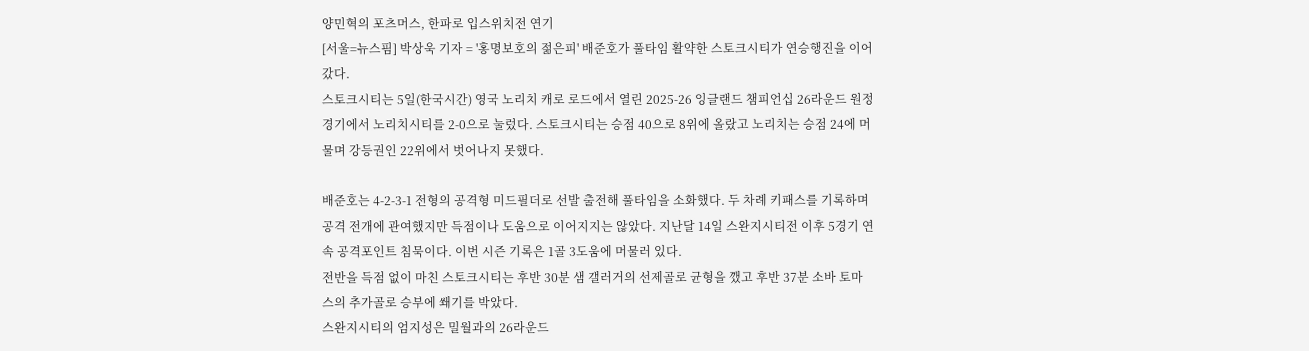양민혁의 포츠머스, 한파로 입스위치전 연기
[서울=뉴스핌] 박상욱 기자 = '홍명보호의 젊은피' 배준호가 풀타임 활약한 스토크시티가 연승행진을 이어갔다.
스토크시티는 5일(한국시간) 영국 노리치 캐로 로드에서 열린 2025-26 잉글랜드 챔피언십 26라운드 원정 경기에서 노리치시티를 2-0으로 눌렀다. 스토크시티는 승점 40으로 8위에 올랐고 노리치는 승점 24에 머물며 강등권인 22위에서 벗어나지 못했다.

배준호는 4-2-3-1 전형의 공격형 미드필더로 선발 출전해 풀타임을 소화했다. 두 차례 키패스를 기록하며 공격 전개에 관여했지만 득점이나 도움으로 이어지지는 않았다. 지난달 14일 스완지시티전 이후 5경기 연속 공격포인트 침묵이다. 이번 시즌 기록은 1골 3도움에 머물러 있다.
전반을 득점 없이 마친 스토크시티는 후반 30분 샘 갤러거의 선제골로 균형을 깼고 후반 37분 소바 토마스의 추가골로 승부에 쐐기를 박았다.
스완지시티의 엄지성은 밀월과의 26라운드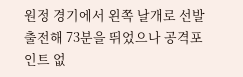원정 경기에서 왼쪽 날개로 선발 출전해 73분을 뛰었으나 공격포인트 없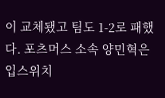이 교체됐고 팀도 1-2로 패했다. 포츠머스 소속 양민혁은 입스위치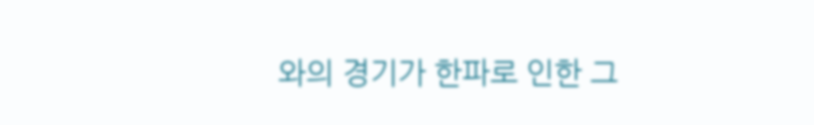와의 경기가 한파로 인한 그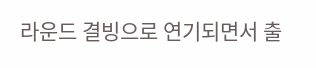라운드 결빙으로 연기되면서 출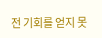전 기회를 얻지 못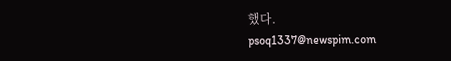했다.
psoq1337@newspim.com